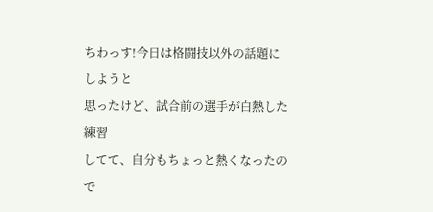ちわっす!今日は格闘技以外の話題にしようと
思ったけど、試合前の選手が白熱した練習
してて、自分もちょっと熱くなったので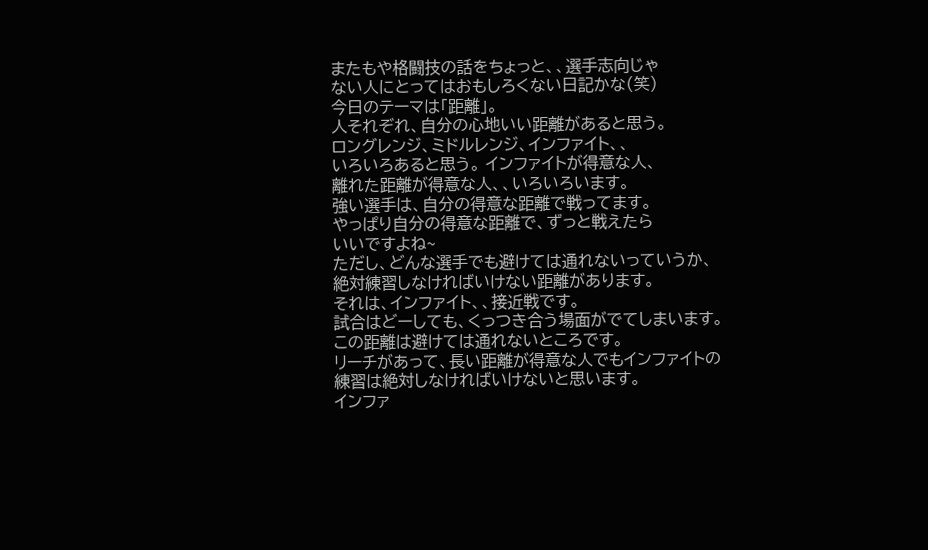またもや格闘技の話をちょっと、、選手志向じゃ
ない人にとってはおもしろくない日記かな(笑)
今日のテーマは「距離」。
人それぞれ、自分の心地いい距離があると思う。
ロングレンジ、ミドルレンジ、インファイト、、
いろいろあると思う。 インファイトが得意な人、
離れた距離が得意な人、、いろいろいます。
強い選手は、自分の得意な距離で戦ってます。
やっぱり自分の得意な距離で、ずっと戦えたら
いいですよね~
ただし、どんな選手でも避けては通れないっていうか、
絶対練習しなければいけない距離があります。
それは、インファイト、、接近戦です。
試合はどーしても、くっつき合う場面がでてしまいます。
この距離は避けては通れないところです。
リーチがあって、長い距離が得意な人でもインファイトの
練習は絶対しなければいけないと思います。
インファ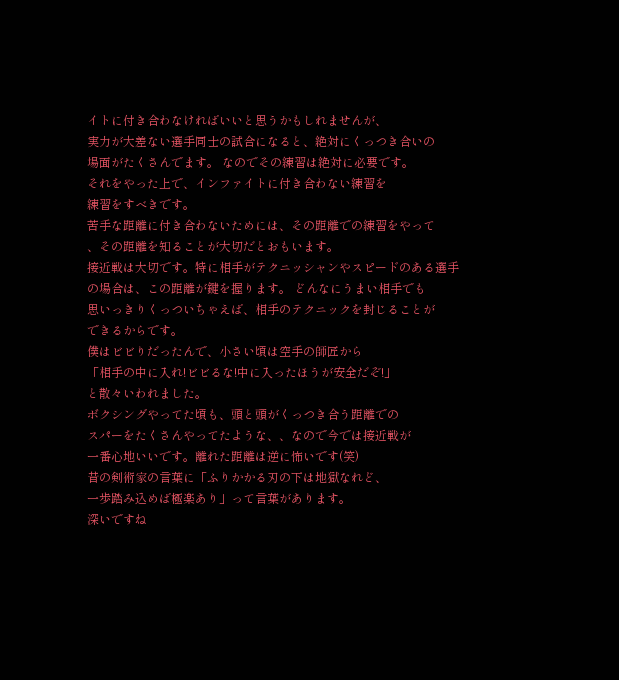イトに付き合わなければいいと思うかもしれませんが、
実力が大差ない選手同士の試合になると、絶対にくっつき合いの
場面がたくさんでます。 なのでその練習は絶対に必要です。
それをやった上で、インファイトに付き合わない練習を
練習をすべきです。
苦手な距離に付き合わないためには、その距離での練習をやって
、その距離を知ることが大切だとおもいます。
接近戦は大切です。特に相手がテクニッシャンやスピードのある選手
の場合は、この距離が鍵を握ります。 どんなにうまい相手でも
思いっきりくっついちゃえば、相手のテクニックを封じることが
できるからです。
僕はビビりだったんで、小さい頃は空手の師匠から
「相手の中に入れ!ビビるな!中に入ったほうが安全だぞ!」
と散々いわれました。
ボクシングやってた頃も、頭と頭がくっつき合う距離での
スパーをたくさんやってたような、、なので今では接近戦が
一番心地いいです。離れた距離は逆に怖いです(笑)
昔の剣術家の言葉に「ふりかかる刃の下は地獄なれど、
一歩踏み込めば極楽あり」って言葉があります。
深いですね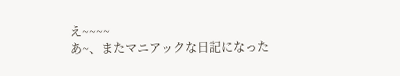え~~~~
あ~、またマニアックな日記になった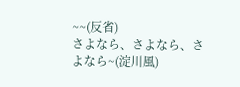~~(反省)
さよなら、さよなら、さよなら~(淀川風)